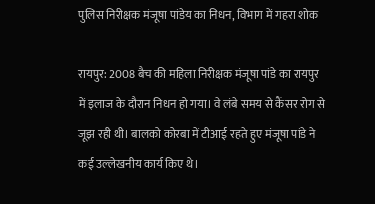पुलिस निरीक्षक मंजूषा पांडेय का निधन, विभाग में गहरा शोक

रायपुर: 2008 बैच की महिला निरीक्षक मंजूषा पांडे का रायपुर में इलाज के दौरान निधन हो गया। वे लंबे समय से कैंसर रोग से जूझ रही थी। बालको कोरबा में टीआई रहते हुए मंजूषा पांडे ने कई उल्लेखनीय कार्य किए थे।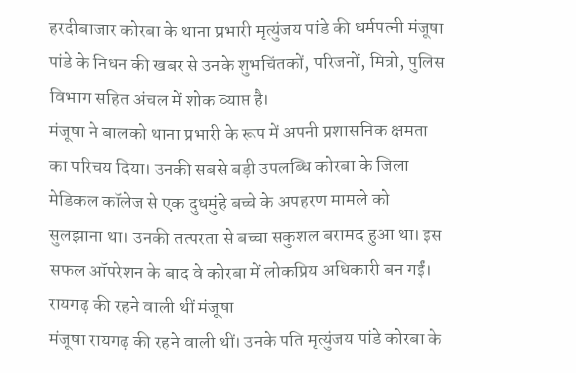हरदीबाजार कोरबा के थाना प्रभारी मृत्युंजय पांडे की धर्मपत्नी मंजूषा पांडे के निधन की खबर से उनके शुभचिंतकों, परिजनों, मित्रो, पुलिस विभाग सहित अंचल में शोक व्याप्त है।
मंजूषा ने बालको थाना प्रभारी के रूप में अपनी प्रशासनिक क्षमता का परिचय दिया। उनकी सबसे बड़ी उपलब्धि कोरबा के जिला मेडिकल कॉलेज से एक दुधमुंहे बच्चे के अपहरण मामले को सुलझाना था। उनकी तत्परता से बच्चा सकुशल बरामद हुआ था। इस सफल ऑपरेशन के बाद वे कोरबा में लोकप्रिय अधिकारी बन गईं।
रायगढ़ की रहने वाली थीं मंजूषा
मंजूषा रायगढ़ की रहने वाली थीं। उनके पति मृत्युंजय पांडे कोरबा के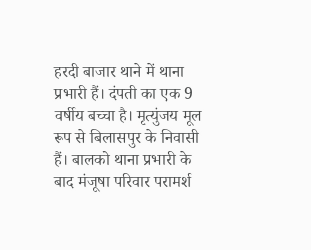हरदी बाजार थाने में थाना प्रभारी हैं। दंपती का एक 9 वर्षीय बच्चा है। मृत्युंजय मूल रूप से बिलासपुर के निवासी हैं। बालको थाना प्रभारी के बाद मंजूषा परिवार परामर्श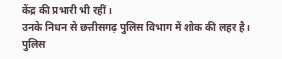केंद्र की प्रभारी भी रहीं।
उनके निधन से छत्तीसगढ़ पुलिस विभाग में शोक की लहर है। पुलिस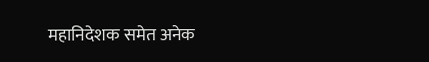महानिदेशक समेत अनेक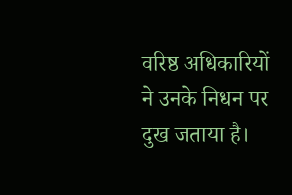वरिष्ठ अधिकारियों ने उनके निधन पर दुख जताया है।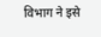विभाग ने इसे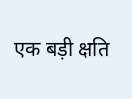एक बड़ी क्षति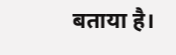बताया है।